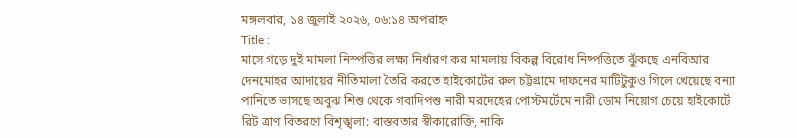মঙ্গলবার, ১৪ জুলাই ২০২৬, ০৬:১৪ অপরাহ্ন
Title :
মাসে গড়ে দুই মামলা নিস্পত্তির লক্ষ্য নির্ধারণ কর মামলায় বিকল্প বিরোধ নিষ্পত্তিতে ঝুঁকছে এনবিআর দেনমোহর আদায়ের নীতিমালা তৈরি করতে হাইকোর্টের রুল চট্টগ্রামে দাফনের মাটিটুকুও গিলে খেয়েছে বন্যা পানিতে ভাসছে অবুঝ শিশু থেকে গবাদিপশু নারী মরদেহের পোস্টমর্টেমে নারী ডোম নিয়োগ চেয়ে হাইকোর্টে রিট ত্রাণ বিতরণে বিশৃঙ্খলা: বাস্তবতার স্বীকারোক্তি, নাকি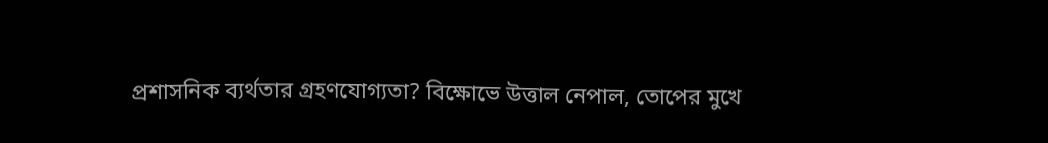প্রশাসনিক ব্যর্থতার গ্রহণযোগ্যতা? বিক্ষোভে উত্তাল নেপাল, তোপের মুখে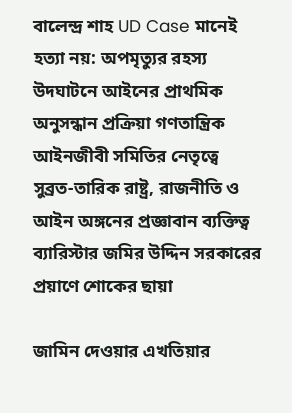বালেন্দ্র শাহ UD Case মানেই হত্যা নয়: অপমৃত্যুর রহস্য উদঘাটনে আইনের প্রাথমিক অনুসন্ধান প্রক্রিয়া গণতান্ত্রিক আইনজীবী সমিতির নেতৃত্বে সুব্রত-তারিক রাষ্ট্র, রাজনীতি ও আইন অঙ্গনের প্রজ্ঞাবান ব্যক্তিত্ব ব্যারিস্টার জমির উদ্দিন সরকারের প্রয়াণে শোকের ছায়া

জামিন দেওয়ার এখতিয়ার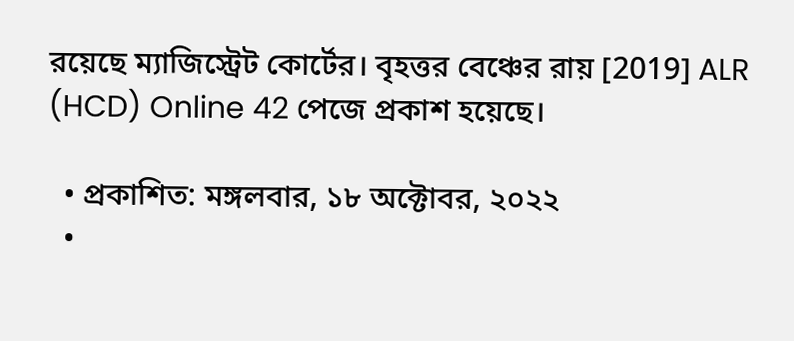রয়েছে ম্যাজিস্ট্রেট কোর্টের। বৃহত্তর বেঞ্চের রায় [2019] ALR (HCD) Online 42 পেজে প্রকাশ হয়েছে।

  • প্রকাশিত: মঙ্গলবার, ১৮ অক্টোবর, ২০২২
  •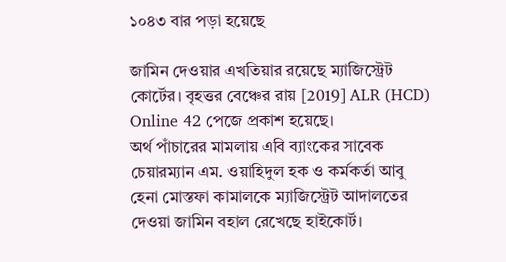১০৪৩ বার পড়া হয়েছে

জামিন দেওয়ার এখতিয়ার রয়েছে ম্যাজিস্ট্রেট কোর্টের। বৃহত্তর বেঞ্চের রায় [2019] ALR (HCD) Online 42 পেজে প্রকাশ হয়েছে।
অর্থ পাঁচারের মামলায় এবি ব্যাংকের সাবেক চেয়ারম্যান এম. ওয়াহিদুল হক ও কর্মকর্তা আবু হেনা মোস্তফা কামালকে ম্যাজিস্ট্রেট আদালতের দেওয়া জামিন বহাল রেখেছে হাইকোর্ট।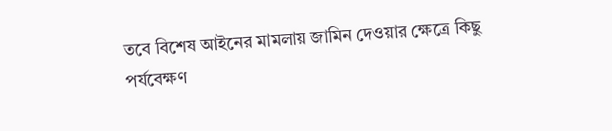তবে বিশেষ আইনের মামলায় জামিন দেওয়ার ক্ষেত্রে কিছু পর্যবেক্ষণ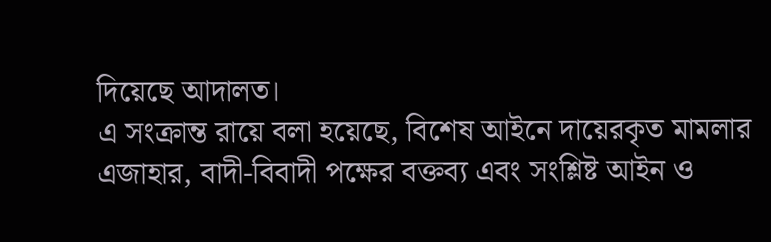দিয়েছে আদালত।
এ সংক্রান্ত রায়ে বলা হয়েছে, বিশেষ আইনে দায়েরকৃত মামলার এজাহার, বাদী-বিবাদী পক্ষের বক্তব্য এবং সংশ্লিষ্ট আইন ও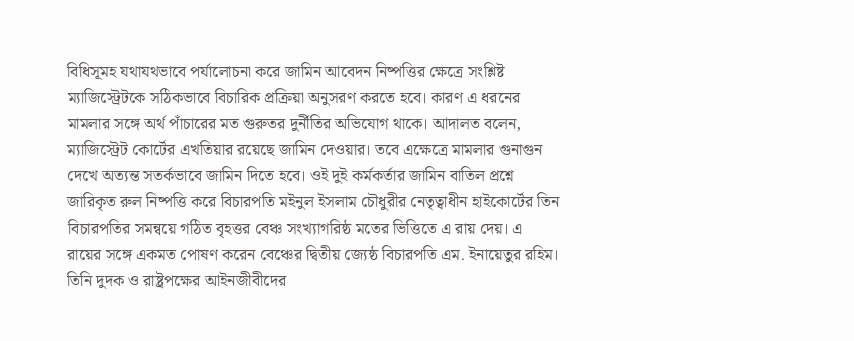বিধিসূমহ যথাযথভাবে পর্যালোচনা করে জামিন আবেদন নিষ্পত্তির ক্ষেত্রে সংশ্লিষ্ট ম্যাজিস্ট্রেটকে সঠিকভাবে বিচারিক প্রক্রিয়া অনুসরণ করতে হবে। কারণ এ ধরনের মামলার সঙ্গে অর্থ পাঁচারের মত গুরুতর দুর্নীতির অভিযোগ থাকে। আদালত বলেন, ম্যাজিস্ট্রেট কোর্টের এখতিয়ার রয়েছে জামিন দেওয়ার। তবে এক্ষেত্রে মামলার গুনাগুন দেখে অত্যন্ত সতর্কভাবে জামিন দিতে হবে। ওই দুই কর্মকর্তার জামিন বাতিল প্রশ্নে জারিকৃত রুল নিষ্পত্তি করে বিচারপতি মইনুল ইসলাম চৌধুরীর নেতৃত্বাধীন হাইকোর্টের তিন বিচারপতির সমন্বয়ে গঠিত বৃহত্তর বেঞ্চ সংখ্যাগরিষ্ঠ মতের ভিত্তিতে এ রায় দেয়। এ রায়ের সঙ্গে একমত পোষণ করেন বেঞ্চের দ্বিতীয় জ্যেষ্ঠ বিচারপতি এম. ইনায়েতুর রহিম।
তিনি দুদক ও রাষ্ট্রপক্ষের আইনজীবীদের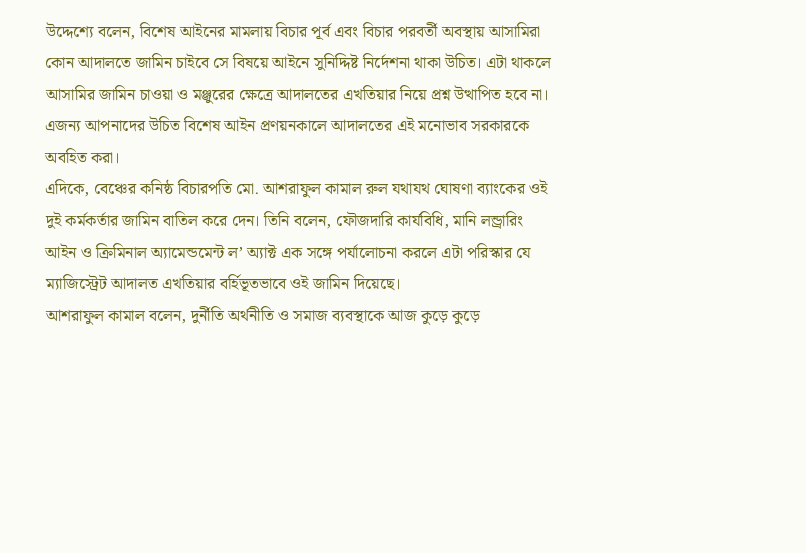উদ্দেশ্যে বলেন, বিশেষ আইনের মামলায় বিচার পূর্ব এবং বিচার পরবর্তী অবস্থায় আসামিরা কোন আদালতে জামিন চাইবে সে বিষয়ে আইনে সুনিদ্দিষ্ট নির্দেশনা থাকা উচিত। এটা থাকলে আসামির জামিন চাওয়া ও মঞ্জুরের ক্ষেত্রে আদালতের এখতিয়ার নিয়ে প্রশ্ন উত্থাপিত হবে না। এজন্য আপনাদের উচিত বিশেষ আইন প্রণয়নকালে আদালতের এই মনোভাব সরকারকে অবহিত করা।
এদিকে, বেঞ্চের কনিষ্ঠ বিচারপতি মো. আশরাফুল কামাল রুল যথাযথ ঘোষণা ব্যাংকের ওই দুই কর্মকর্তার জামিন বাতিল করে দেন। তিনি বলেন, ফৌজদারি কার্যবিধি, মানি লন্ড্রারিং আইন ও ক্রিমিনাল অ্যামেন্ডমেন্ট ল’ অ্যাক্ট এক সঙ্গে পর্যালোচনা করলে এটা পরিস্কার যে ম্যাজিস্ট্রেট আদালত এখতিয়ার বর্হিভূতভাবে ওই জামিন দিয়েছে।
আশরাফুল কামাল বলেন, দুর্নীতি অর্থনীতি ও সমাজ ব্যবস্থাকে আজ কুড়ে কুড়ে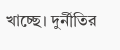খাচ্ছে। দুর্নীতির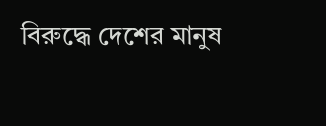বিরুদ্ধে দেশের মানুষ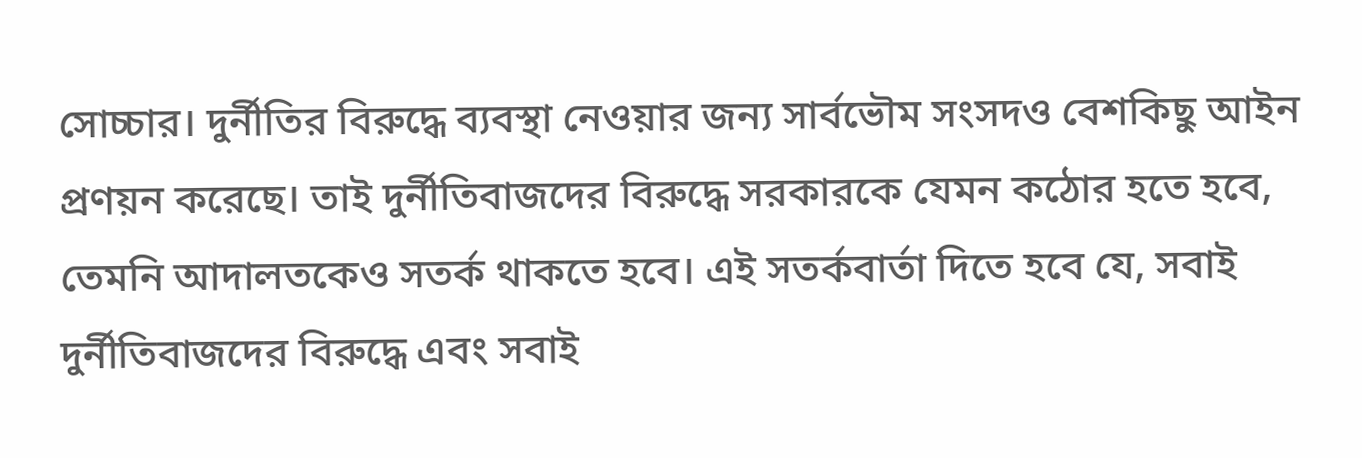সোচ্চার। দুর্নীতির বিরুদ্ধে ব্যবস্থা নেওয়ার জন্য সার্বভৌম সংসদও বেশকিছু আইন প্রণয়ন করেছে। তাই দুর্নীতিবাজদের বিরুদ্ধে সরকারকে যেমন কঠোর হতে হবে, তেমনি আদালতকেও সতর্ক থাকতে হবে। এই সতর্কবার্তা দিতে হবে যে, সবাই দুর্নীতিবাজদের বিরুদ্ধে এবং সবাই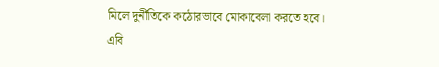মিলে দুর্নীতিকে কঠোরভাবে মোকাবেলা করতে হবে।
এবি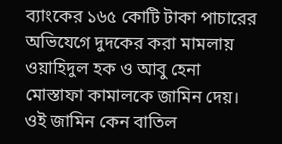ব্যাংকের ১৬৫ কোটি টাকা পাচারের অভিযেগে দুদকের করা মামলায় ওয়াহিদুল হক ও আবু হেনা মোস্তাফা কামালকে জামিন দেয়। ওই জামিন কেন বাতিল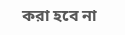করা হবে না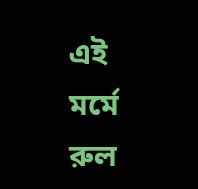এই মর্মে রুল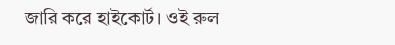জারি করে হাইকোর্ট। ওই রুল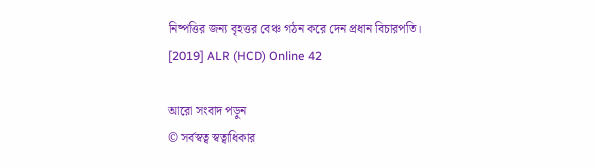নিষ্পত্তির জন্য বৃহত্তর বেঞ্চ গঠন করে দেন প্রধান বিচারপতি।
[2019] ALR (HCD) Online 42

আরো সংবাদ পড়ুন
© সর্বস্বত্ব স্বত্বাধিকার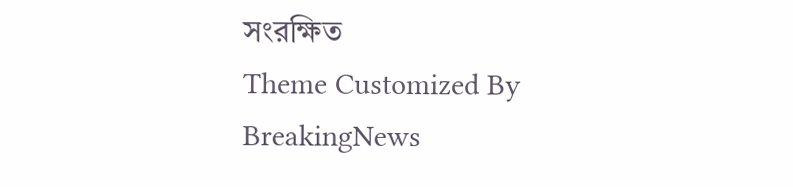সংরক্ষিত
Theme Customized By BreakingNews